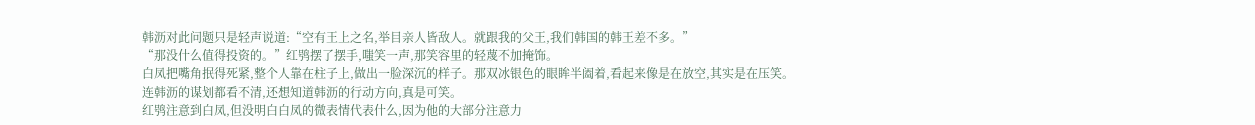韩沥对此问题只是轻声说道:“空有王上之名,举目亲人皆敌人。就跟我的父王,我们韩国的韩王差不多。”
“那没什么值得投资的。”红鸮摆了摆手,嗤笑一声,那笑容里的轻蔑不加掩饰。
白凤把嘴角抿得死紧,整个人靠在柱子上,做出一脸深沉的样子。那双冰银色的眼眸半阖着,看起来像是在放空,其实是在压笑。
连韩沥的谋划都看不清,还想知道韩沥的行动方向,真是可笑。
红鸮注意到白凤,但没明白白凤的微表情代表什么,因为他的大部分注意力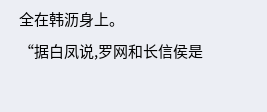全在韩沥身上。
“据白凤说,罗网和长信侯是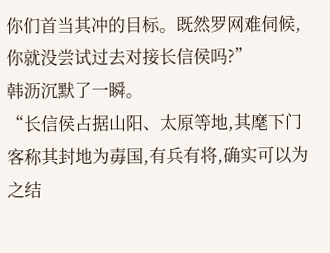你们首当其冲的目标。既然罗网难伺候,你就没尝试过去对接长信侯吗?”
韩沥沉默了一瞬。
“长信侯占据山阳、太原等地,其麾下门客称其封地为毐国,有兵有将,确实可以为之结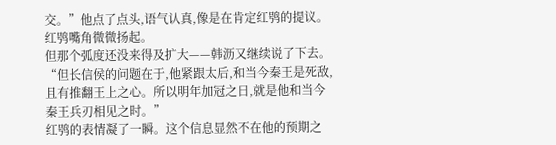交。”他点了点头,语气认真,像是在肯定红鸮的提议。
红鸮嘴角微微扬起。
但那个弧度还没来得及扩大——韩沥又继续说了下去。
“但长信侯的问题在于,他紧跟太后,和当今秦王是死敌,且有推翻王上之心。所以明年加冠之日,就是他和当今秦王兵刃相见之时。”
红鸮的表情凝了一瞬。这个信息显然不在他的预期之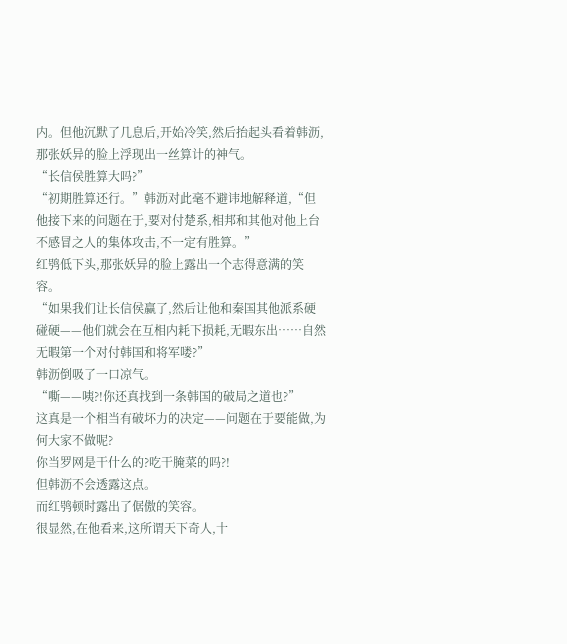内。但他沉默了几息后,开始冷笑,然后抬起头看着韩沥,那张妖异的脸上浮现出一丝算计的神气。
“长信侯胜算大吗?”
“初期胜算还行。”韩沥对此毫不避讳地解释道,“但他接下来的问题在于,要对付楚系,相邦和其他对他上台不感冒之人的集体攻击,不一定有胜算。”
红鸮低下头,那张妖异的脸上露出一个志得意满的笑容。
“如果我们让长信侯赢了,然后让他和秦国其他派系硬碰硬——他们就会在互相内耗下损耗,无暇东出……自然无暇第一个对付韩国和将军喽?”
韩沥倒吸了一口凉气。
“嘶——咦?!你还真找到一条韩国的破局之道也?”
这真是一个相当有破坏力的决定——问题在于要能做,为何大家不做呢?
你当罗网是干什么的?吃干腌菜的吗?!
但韩沥不会透露这点。
而红鸮顿时露出了倨傲的笑容。
很显然,在他看来,这所谓天下奇人,十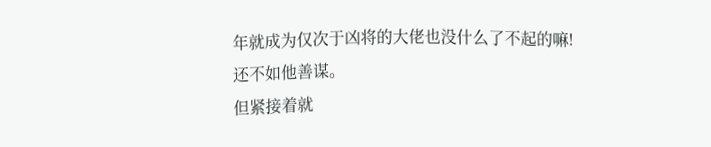年就成为仅次于凶将的大佬也没什么了不起的嘛!
还不如他善谋。
但紧接着就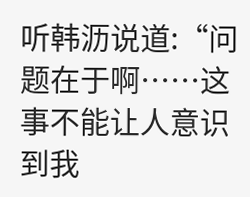听韩沥说道:“问题在于啊……这事不能让人意识到我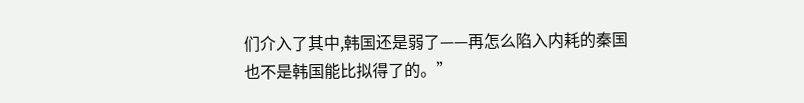们介入了其中,韩国还是弱了——再怎么陷入内耗的秦国也不是韩国能比拟得了的。”